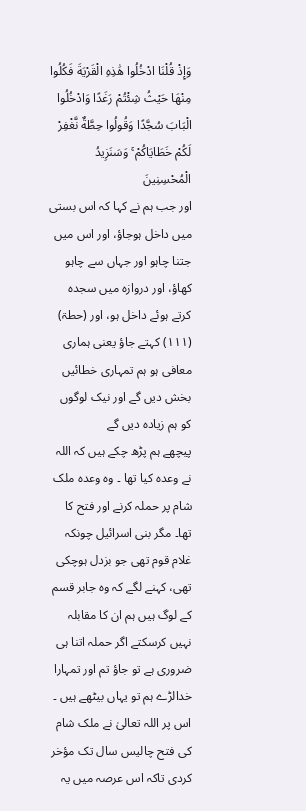وَإِذْ قُلْنَا ادْخُلُوا هَٰذِهِ الْقَرْيَةَ فَكُلُوا مِنْهَا حَيْثُ شِئْتُمْ رَغَدًا وَادْخُلُوا الْبَابَ سُجَّدًا وَقُولُوا حِطَّةٌ نَّغْفِرْ لَكُمْ خَطَايَاكُمْ ۚ وَسَنَزِيدُ الْمُحْسِنِينَ
اور جب ہم نے کہا کہ اس بستی میں داخل ہوجاؤ، اور اس میں جتنا چاہو اور جہاں سے چاہو کھاؤ، اور دروازہ میں سجدہ کرتے ہوئے داخل ہو، اور (حطۃ) (١١١) کہتے جاؤ یعنی ہماری معافی ہو ہم تمہاری خطائیں بخش دیں گے اور نیک لوگوں کو ہم زیادہ دیں گے
پیچھے ہم پڑھ چکے ہیں کہ اللہ نے وعدہ کیا تھا ۔ وہ وعدہ ملک شام پر حملہ کرنے اور فتح کا تھا۔ مگر بنی اسرائیل چونکہ غلام قوم تھی جو بزدل ہوچکی تھی، کہنے لگے کہ وہ جابر قسم کے لوگ ہیں ہم ان کا مقابلہ نہیں کرسکتے اگر حملہ اتنا ہی ضروری ہے تو جاؤ تم اور تمہارا خدالڑے ہم تو یہاں بیٹھے ہیں ۔ اس پر اللہ تعالیٰ نے ملک شام کی فتح چالیس سال تک مؤخر کردی تاکہ اس عرصہ میں یہ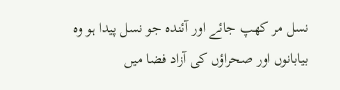نسل مر کھپ جائے اور آئندہ جو نسل پیدا ہو وہ بیابانوں اور صحراؤں کی آزاد فضا میں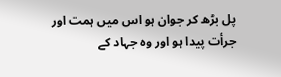پل بڑھ کر جوان ہو اس میں ہمت اور جرأت پیدا ہو اور وہ جہاد کے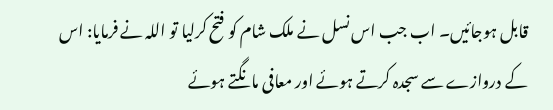قابل ہوجائیں۔ اب جب اس نسل نے ملک شام کو فتح کرلیا تو اللہ نے فرمایا: اس کے دروازے سے سجدہ کرتے ہوئے اور معافی مانگتے ہوئے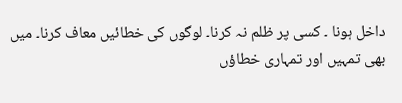داخل ہونا ۔ کسی پر ظلم نہ کرنا۔ لوگوں کی خطائیں معاف کرنا۔ میں بھی تمہیں اور تمہاری خطاؤں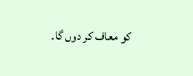کو معاف کر دوں گا۔